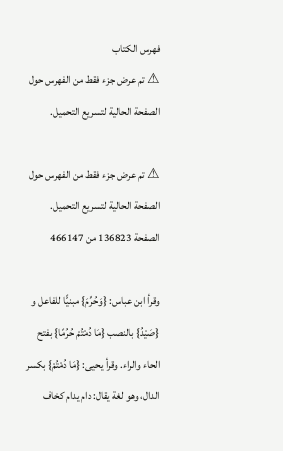فهرس الكتاب
⚠ تم عرض جزء فقط من الفهرس حول الصفحة الحالية لتسريع التحميل.

⚠ تم عرض جزء فقط من الفهرس حول الصفحة الحالية لتسريع التحميل.
الصفحة 136823 من 466147

وقرأ ابن عباس: {وَحُرِّمَ} مبنيًّا للفاعل و {صَيْدُ} بالنصب {مَا دُمْتُمْ حُرُمًا} بفتح الحاء والراء. وقرأ يحيى: {مَا دُمْتُمْ} بكسر الدال، وهو لغة يقال: دام يدام كخاف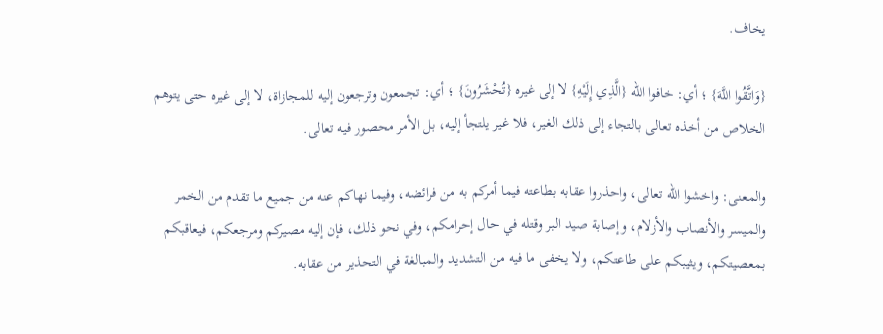يخاف.

{وَاتَّقُوا اللَّهَ} ؛ أي: خافوا الله {الَّذِي إِلَيْهِ} لا إلى غيره {تُحْشَرُونَ} ؛ أي: تجمعون وترجعون إليه للمجازاة، لا إلى غيره حتى يتوهم الخلاص من أخذه تعالى بالتجاء إلى ذلك الغير، فلا غير يلتجأ إليه، بل الأمر محصور فيه تعالى.

والمعنى: واخشوا الله تعالى، واحذروا عقابه بطاعته فيما أمركم به من فرائضه، وفيما نهاكم عنه من جميع ما تقدم من الخمر والميسر والأنصاب والأزلام، وإصابة صيد البر وقتله في حال إحرامكم، وفي نحو ذلك، فإن إليه مصيركم ومرجعكم، فيعاقبكم بمعصيتكم، ويثيبكم على طاعتكم، ولا يخفى ما فيه من التشديد والمبالغة في التحذير من عقابه.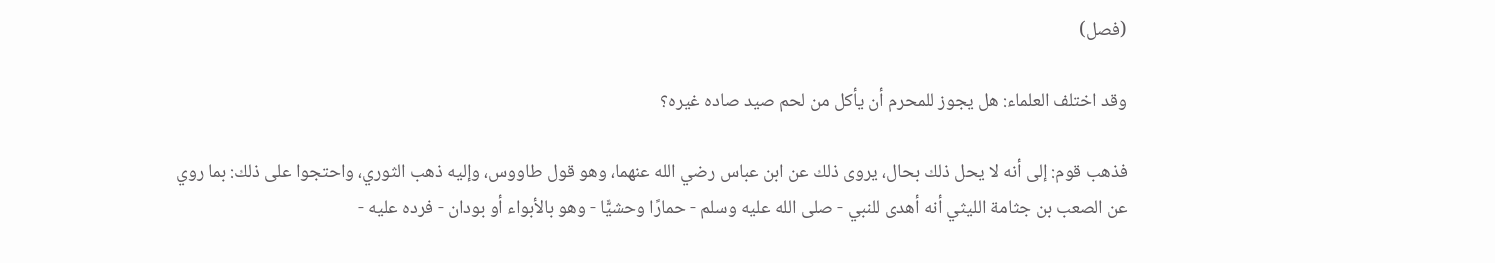(فصل)

وقد اختلف العلماء: هل يجوز للمحرم أن يأكل من لحم صيد صاده غيره؟

فذهب قوم: إلى أنه لا يحل ذلك بحال، يروى ذلك عن ابن عباس رضي الله عنهما، وهو قول طاووس، وإليه ذهب الثوري، واحتجوا على ذلك: بما روي عن الصعب بن جثامة الليثي أنه أهدى للنبي - صلى الله عليه وسلم - حمارًا وحشيًّا - وهو بالأبواء أو بودان - فرده عليه -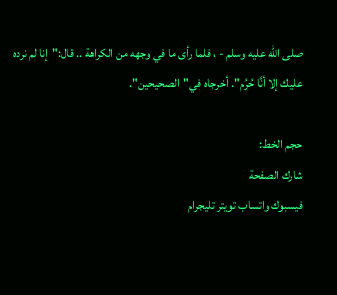صلى الله عليه وسلم - ، فلما رأى ما في وجهه من الكراهة .. قال:"إنا لم نرده عليك إلا أنَّا حُرُم". أخرجاه في"الصحيحين".

حجم الخط:
شارك الصفحة
فيسبوك واتساب تويتر تليجرام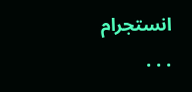انستجرام
. . .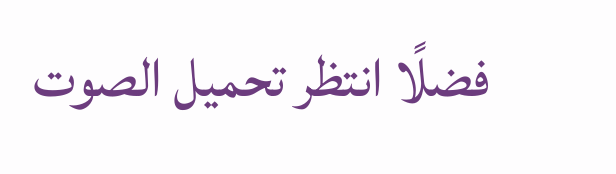فضلًا انتظر تحميل الصوت